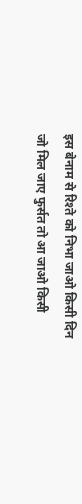इस बेनाम से रिश्ते को निभा जाओ किसी दिन
जो मिल जाए फुर्सत तो आ जाओ किसी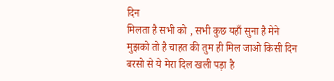दिन
मिलता है सभी को , सभी कुछ यहाँ सुना है मेने
मुझको तो है चाहत की तुम ही मिल जाओ किसी दिन
बरसो से ये मेरा दिल खली पड़ा है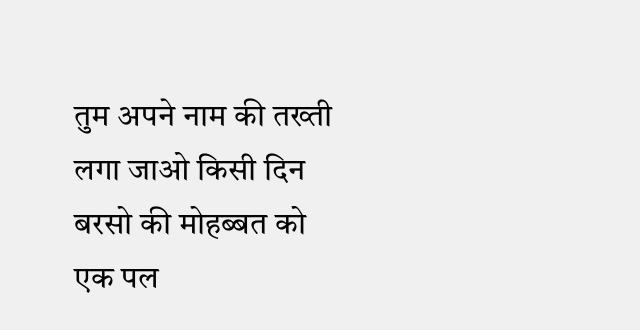तुम अपने नाम की तख्ती लगा जाओ किसी दिन
बरसो की मोहब्बत को एक पल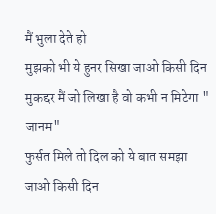मैं भुला देते हो
मुझको भी ये हुनर सिखा जाओ किसी दिन
मुकद्दर मैं जो लिखा है वो कभी न मिटेगा " जानम"
फुर्सत मिले तो दिल को ये बात समझा जाओ किसी दिन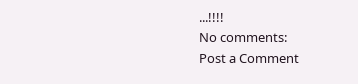...!!!!
No comments:
Post a Comment